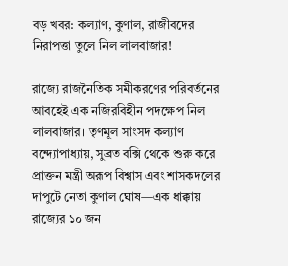বড় খবর: কল্যাণ, কুণাল, রাজীবদের নিরাপত্তা তুলে নিল লালবাজার!

রাজ্যে রাজনৈতিক সমীকরণের পরিবর্তনের আবহেই এক নজিরবিহীন পদক্ষেপ নিল লালবাজার। তৃণমূল সাংসদ কল্যাণ বন্দ্যোপাধ্যায়, সুব্রত বক্সি থেকে শুরু করে প্রাক্তন মন্ত্রী অরূপ বিশ্বাস এবং শাসকদলের দাপুটে নেতা কুণাল ঘোষ—এক ধাক্কায় রাজ্যের ১০ জন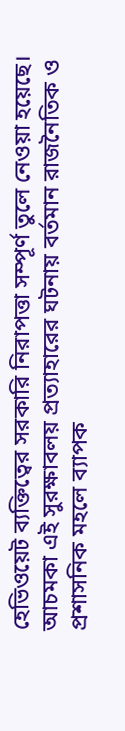হেভিওয়েট ব্যক্তিত্বের সরকারি নিরাপত্তা সম্পূর্ণ তুলে নেওয়া হয়েছে। আচমকা এই সুরক্ষাবলয় প্রত্যাহারের ঘটনায় বর্তমান রাজনৈতিক ও প্রশাসনিক মহলে ব্যাপক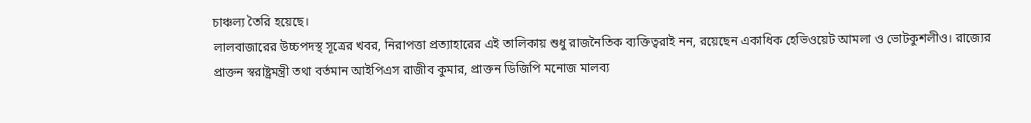চাঞ্চল্য তৈরি হয়েছে।
লালবাজারের উচ্চপদস্থ সূত্রের খবর, নিরাপত্তা প্রত্যাহারের এই তালিকায় শুধু রাজনৈতিক ব্যক্তিত্বরাই নন, রয়েছেন একাধিক হেভিওয়েট আমলা ও ভোটকুশলীও। রাজ্যের প্রাক্তন স্বরাষ্ট্রমন্ত্রী তথা বর্তমান আইপিএস রাজীব কুমার, প্রাক্তন ডিজিপি মনোজ মালব্য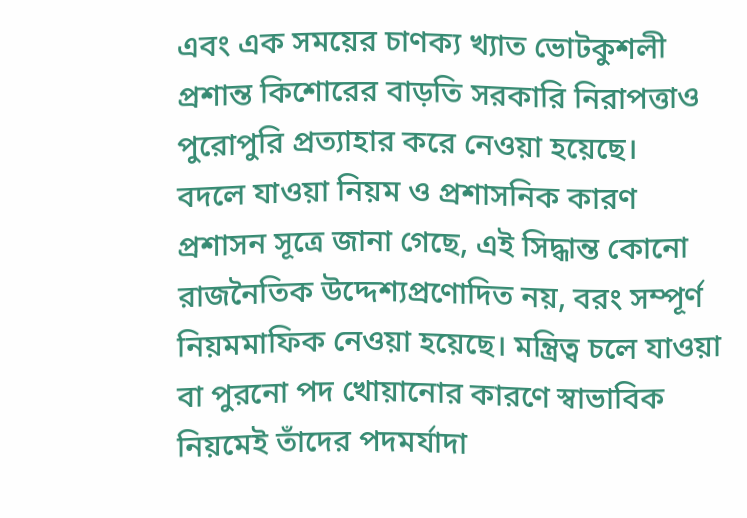এবং এক সময়ের চাণক্য খ্যাত ভোটকুশলী প্রশান্ত কিশোরের বাড়তি সরকারি নিরাপত্তাও পুরোপুরি প্রত্যাহার করে নেওয়া হয়েছে।
বদলে যাওয়া নিয়ম ও প্রশাসনিক কারণ
প্রশাসন সূত্রে জানা গেছে, এই সিদ্ধান্ত কোনো রাজনৈতিক উদ্দেশ্যপ্রণোদিত নয়, বরং সম্পূর্ণ নিয়মমাফিক নেওয়া হয়েছে। মন্ত্রিত্ব চলে যাওয়া বা পুরনো পদ খোয়ানোর কারণে স্বাভাবিক নিয়মেই তাঁদের পদমর্যাদা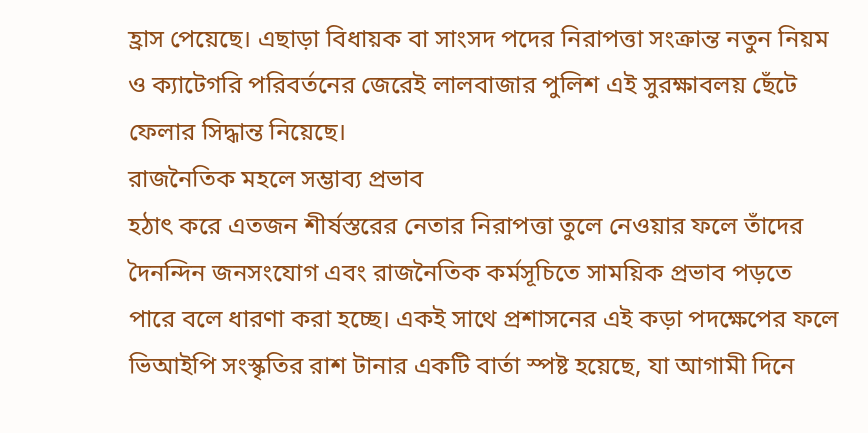হ্রাস পেয়েছে। এছাড়া বিধায়ক বা সাংসদ পদের নিরাপত্তা সংক্রান্ত নতুন নিয়ম ও ক্যাটেগরি পরিবর্তনের জেরেই লালবাজার পুলিশ এই সুরক্ষাবলয় ছেঁটে ফেলার সিদ্ধান্ত নিয়েছে।
রাজনৈতিক মহলে সম্ভাব্য প্রভাব
হঠাৎ করে এতজন শীর্ষস্তরের নেতার নিরাপত্তা তুলে নেওয়ার ফলে তাঁদের দৈনন্দিন জনসংযোগ এবং রাজনৈতিক কর্মসূচিতে সাময়িক প্রভাব পড়তে পারে বলে ধারণা করা হচ্ছে। একই সাথে প্রশাসনের এই কড়া পদক্ষেপের ফলে ভিআইপি সংস্কৃতির রাশ টানার একটি বার্তা স্পষ্ট হয়েছে, যা আগামী দিনে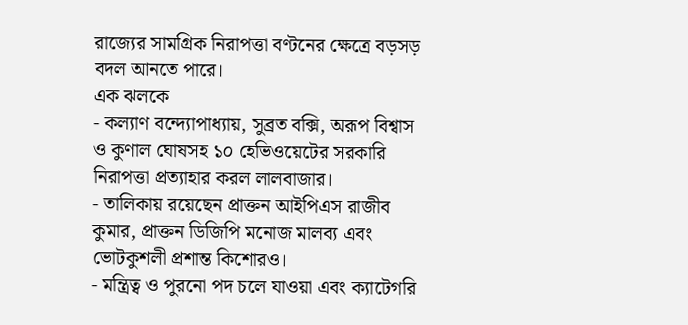রাজ্যের সামগ্রিক নিরাপত্তা বণ্টনের ক্ষেত্রে বড়সড় বদল আনতে পারে।
এক ঝলকে
- কল্যাণ বন্দ্যোপাধ্যায়, সুব্রত বক্সি, অরূপ বিশ্বাস ও কুণাল ঘোষসহ ১০ হেভিওয়েটের সরকারি নিরাপত্তা প্রত্যাহার করল লালবাজার।
- তালিকায় রয়েছেন প্রাক্তন আইপিএস রাজীব কুমার, প্রাক্তন ডিজিপি মনোজ মালব্য এবং ভোটকুশলী প্রশান্ত কিশোরও।
- মন্ত্রিত্ব ও পুরনো পদ চলে যাওয়া এবং ক্যাটেগরি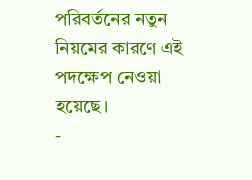পরিবর্তনের নতুন নিয়মের কারণে এই পদক্ষেপ নেওয়া হয়েছে।
-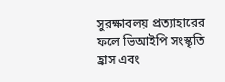সুরক্ষাবলয় প্রত্যাহারের ফলে ভিআইপি সংস্কৃতি হ্রাস এবং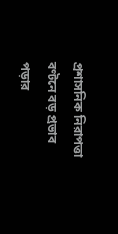প্রশাসনিক নিরাপত্তা বণ্টনে বড় প্রভাব পড়ার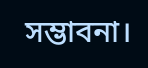সম্ভাবনা।